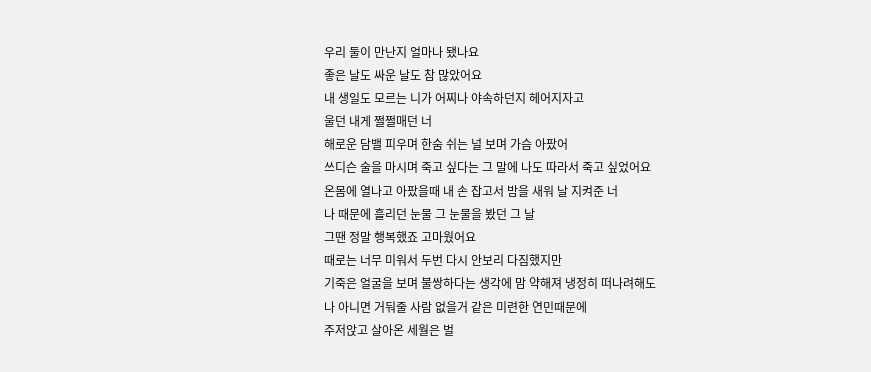우리 둘이 만난지 얼마나 됐나요
좋은 날도 싸운 날도 참 많았어요
내 생일도 모르는 니가 어찌나 야속하던지 헤어지자고
울던 내게 쩔쩔매던 너
해로운 담밸 피우며 한숨 쉬는 널 보며 가슴 아팠어
쓰디슨 술을 마시며 죽고 싶다는 그 말에 나도 따라서 죽고 싶었어요
온몸에 열나고 아팠을때 내 손 잡고서 밤을 새워 날 지켜준 너
나 때문에 흘리던 눈물 그 눈물을 봤던 그 날
그땐 정말 행복했죠 고마웠어요
때로는 너무 미워서 두번 다시 안보리 다짐했지만
기죽은 얼굴을 보며 불쌍하다는 생각에 맘 약해져 냉정히 떠나려해도
나 아니면 거둬줄 사람 없을거 같은 미련한 연민때문에
주저앉고 살아온 세월은 벌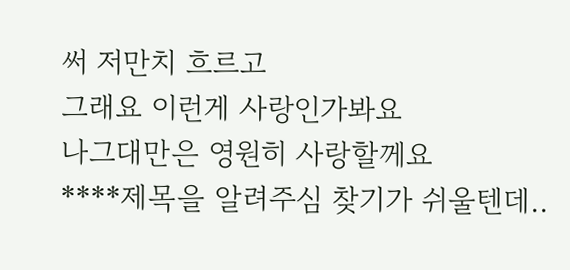써 저만치 흐르고
그래요 이런게 사랑인가봐요
나그대만은 영원히 사랑할께요
****제목을 알려주심 찾기가 쉬울텐데..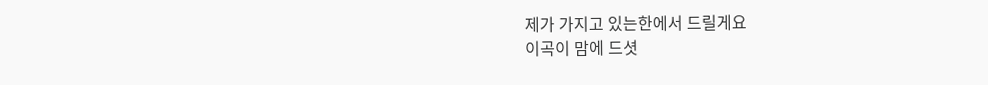제가 가지고 있는한에서 드릴게요
이곡이 맘에 드셧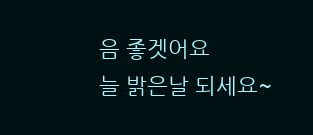음 좋겟어요
늘 밝은날 되세요~